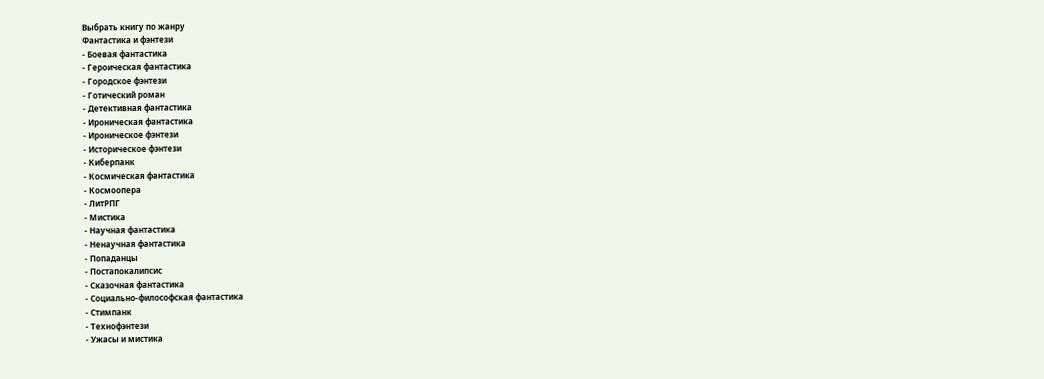Выбрать книгу по жанру
Фантастика и фэнтези
- Боевая фантастика
- Героическая фантастика
- Городское фэнтези
- Готический роман
- Детективная фантастика
- Ироническая фантастика
- Ироническое фэнтези
- Историческое фэнтези
- Киберпанк
- Космическая фантастика
- Космоопера
- ЛитРПГ
- Мистика
- Научная фантастика
- Ненаучная фантастика
- Попаданцы
- Постапокалипсис
- Сказочная фантастика
- Социально-философская фантастика
- Стимпанк
- Технофэнтези
- Ужасы и мистика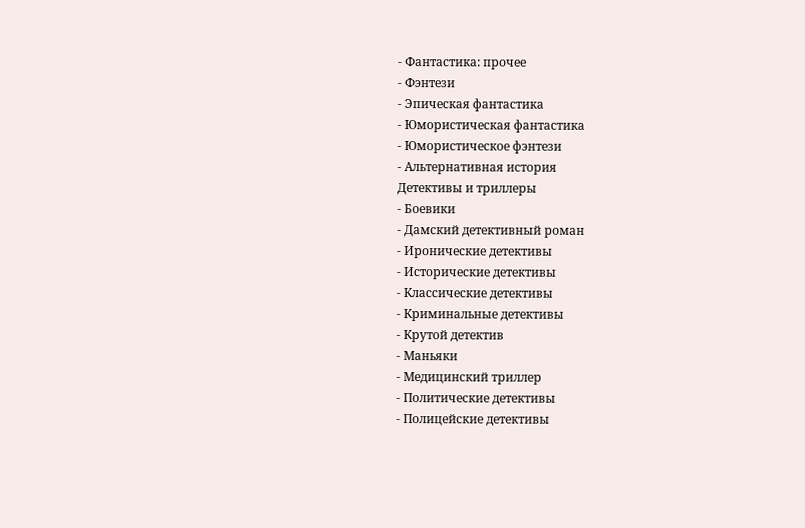- Фантастика: прочее
- Фэнтези
- Эпическая фантастика
- Юмористическая фантастика
- Юмористическое фэнтези
- Альтернативная история
Детективы и триллеры
- Боевики
- Дамский детективный роман
- Иронические детективы
- Исторические детективы
- Классические детективы
- Криминальные детективы
- Крутой детектив
- Маньяки
- Медицинский триллер
- Политические детективы
- Полицейские детективы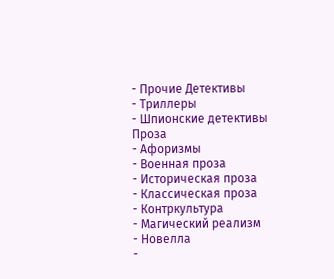- Прочие Детективы
- Триллеры
- Шпионские детективы
Проза
- Афоризмы
- Военная проза
- Историческая проза
- Классическая проза
- Контркультура
- Магический реализм
- Новелла
-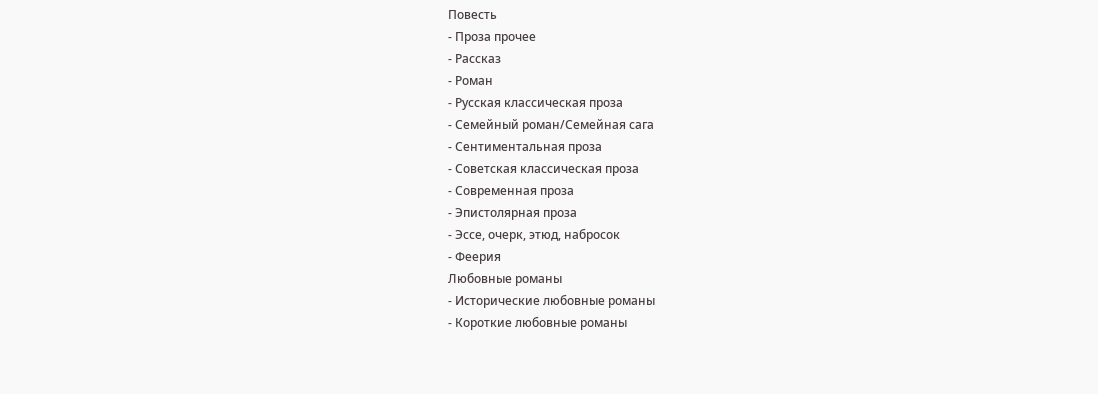Повесть
- Проза прочее
- Рассказ
- Роман
- Русская классическая проза
- Семейный роман/Семейная сага
- Сентиментальная проза
- Советская классическая проза
- Современная проза
- Эпистолярная проза
- Эссе, очерк, этюд, набросок
- Феерия
Любовные романы
- Исторические любовные романы
- Короткие любовные романы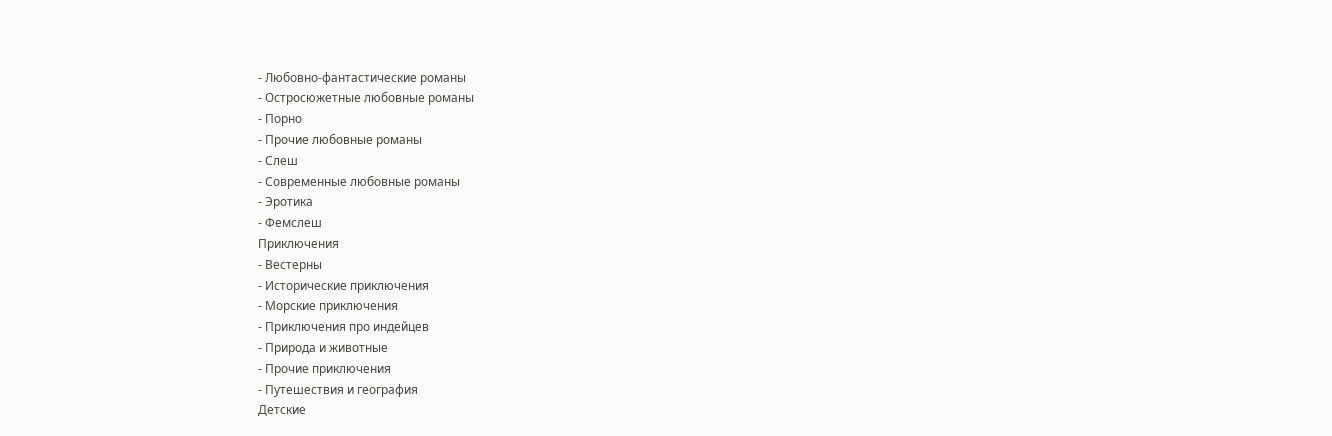- Любовно-фантастические романы
- Остросюжетные любовные романы
- Порно
- Прочие любовные романы
- Слеш
- Современные любовные романы
- Эротика
- Фемслеш
Приключения
- Вестерны
- Исторические приключения
- Морские приключения
- Приключения про индейцев
- Природа и животные
- Прочие приключения
- Путешествия и география
Детские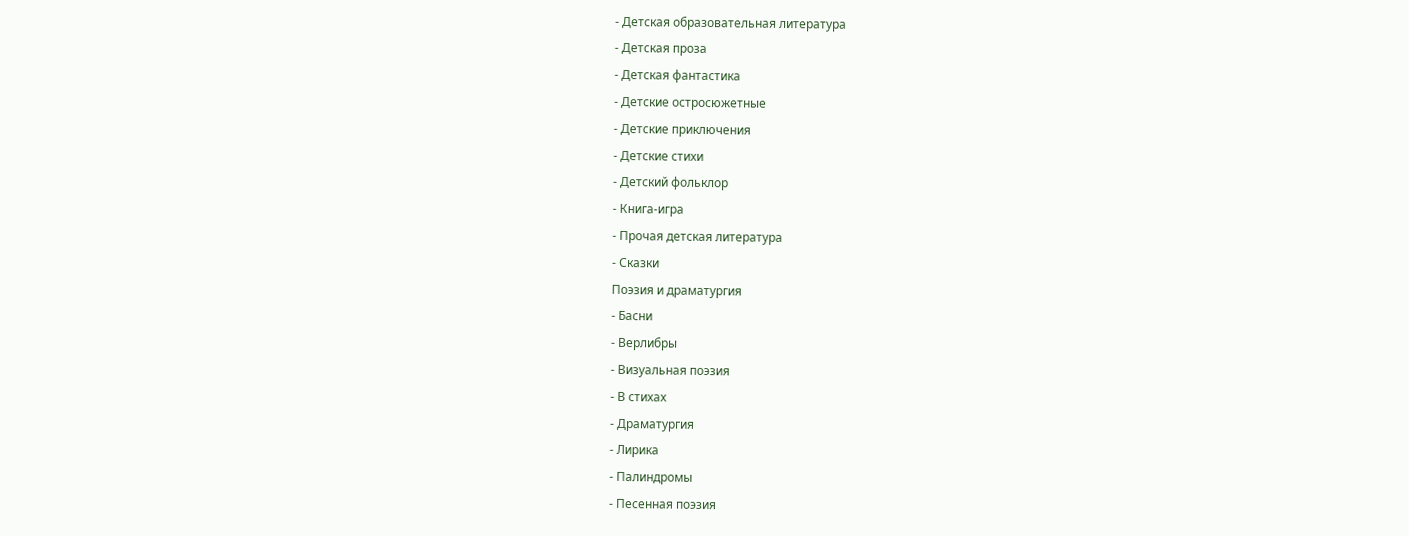- Детская образовательная литература
- Детская проза
- Детская фантастика
- Детские остросюжетные
- Детские приключения
- Детские стихи
- Детский фольклор
- Книга-игра
- Прочая детская литература
- Сказки
Поэзия и драматургия
- Басни
- Верлибры
- Визуальная поэзия
- В стихах
- Драматургия
- Лирика
- Палиндромы
- Песенная поэзия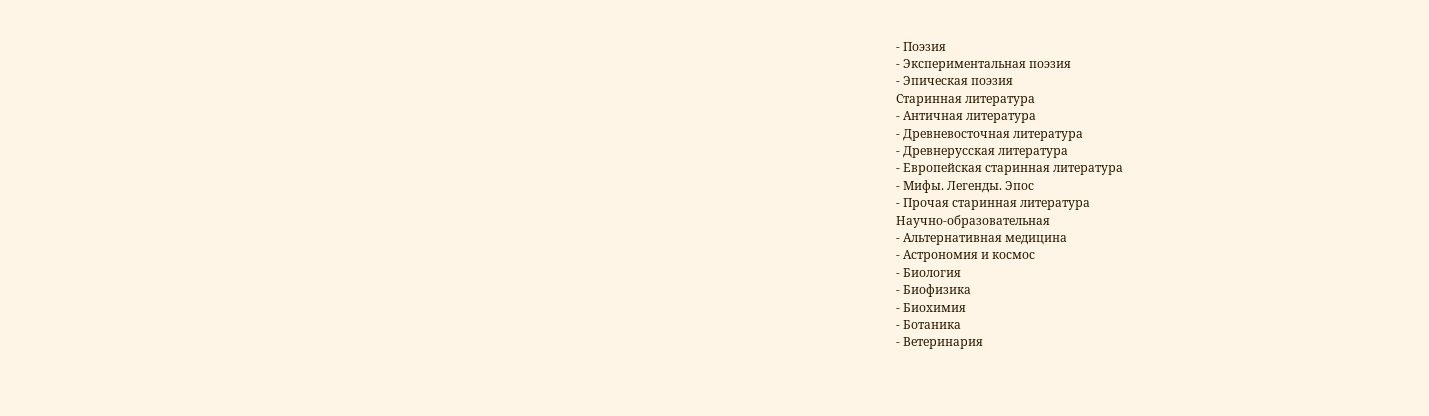- Поэзия
- Экспериментальная поэзия
- Эпическая поэзия
Старинная литература
- Античная литература
- Древневосточная литература
- Древнерусская литература
- Европейская старинная литература
- Мифы. Легенды. Эпос
- Прочая старинная литература
Научно-образовательная
- Альтернативная медицина
- Астрономия и космос
- Биология
- Биофизика
- Биохимия
- Ботаника
- Ветеринария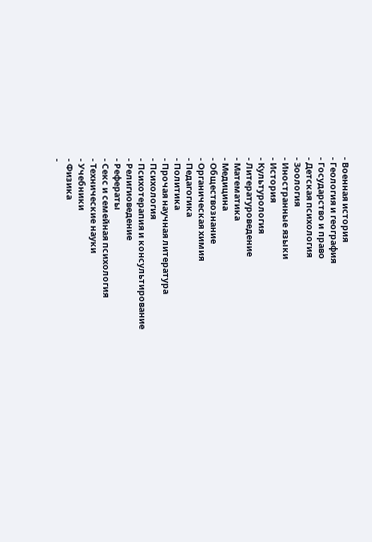- Военная история
- Геология и география
- Государство и право
- Детская психология
- Зоология
- Иностранные языки
- История
- Культурология
- Литературоведение
- Математика
- Медицина
- Обществознание
- Органическая химия
- Педагогика
- Политика
- Прочая научная литература
- Психология
- Психотерапия и консультирование
- Религиоведение
- Рефераты
- Секс и семейная психология
- Технические науки
- Учебники
- Физика
-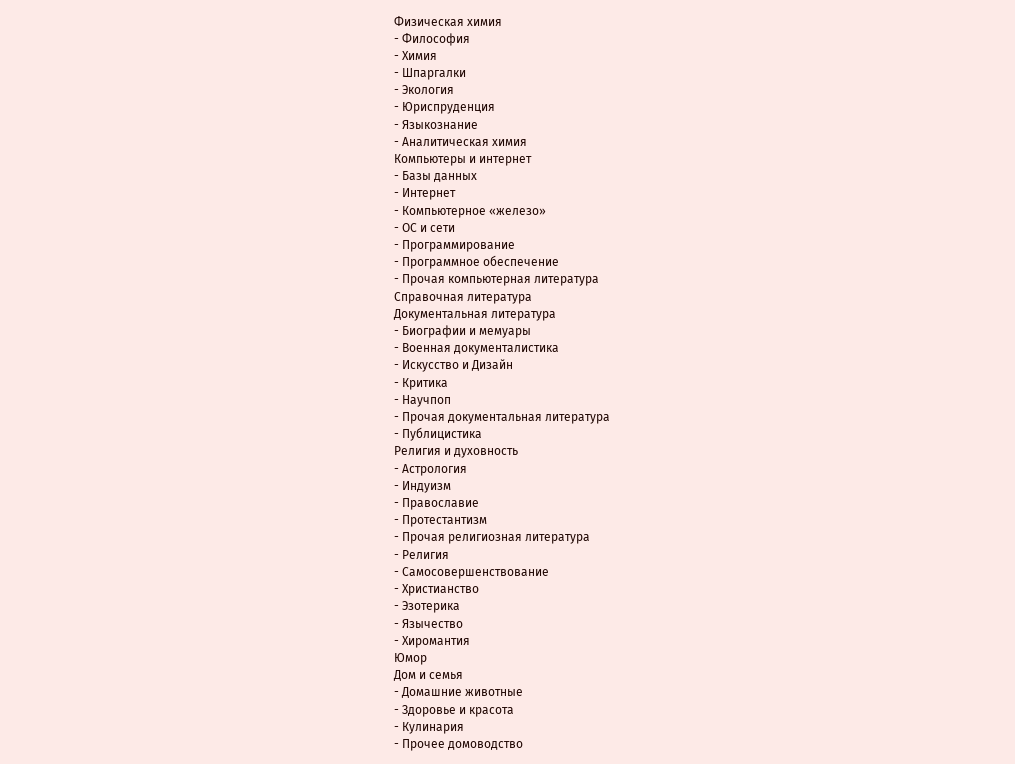Физическая химия
- Философия
- Химия
- Шпаргалки
- Экология
- Юриспруденция
- Языкознание
- Аналитическая химия
Компьютеры и интернет
- Базы данных
- Интернет
- Компьютерное «железо»
- ОС и сети
- Программирование
- Программное обеспечение
- Прочая компьютерная литература
Справочная литература
Документальная литература
- Биографии и мемуары
- Военная документалистика
- Искусство и Дизайн
- Критика
- Научпоп
- Прочая документальная литература
- Публицистика
Религия и духовность
- Астрология
- Индуизм
- Православие
- Протестантизм
- Прочая религиозная литература
- Религия
- Самосовершенствование
- Христианство
- Эзотерика
- Язычество
- Хиромантия
Юмор
Дом и семья
- Домашние животные
- Здоровье и красота
- Кулинария
- Прочее домоводство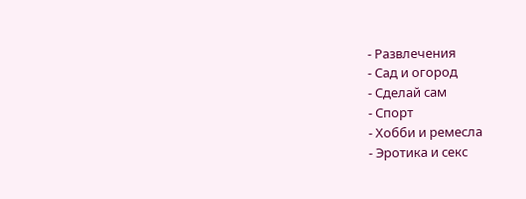- Развлечения
- Сад и огород
- Сделай сам
- Спорт
- Хобби и ремесла
- Эротика и секс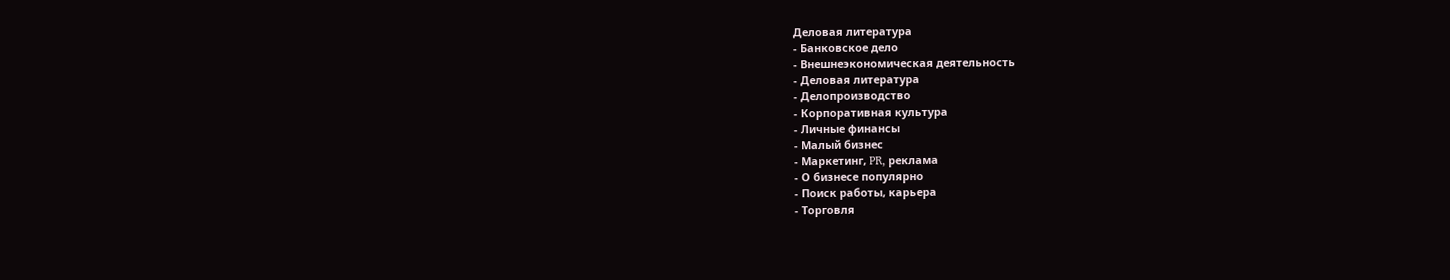Деловая литература
- Банковское дело
- Внешнеэкономическая деятельность
- Деловая литература
- Делопроизводство
- Корпоративная культура
- Личные финансы
- Малый бизнес
- Маркетинг, PR, реклама
- О бизнесе популярно
- Поиск работы, карьера
- Торговля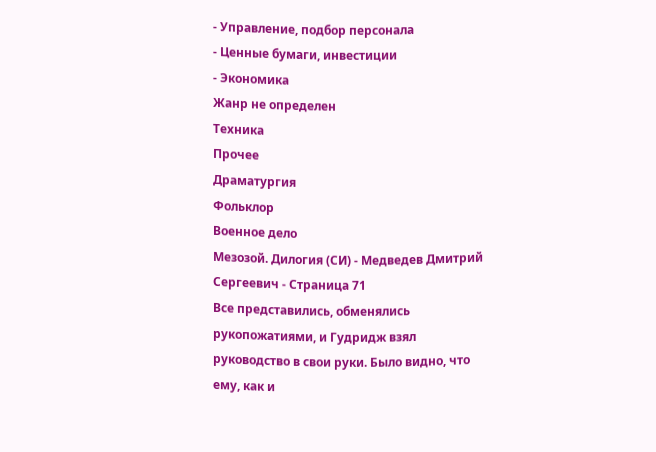- Управление, подбор персонала
- Ценные бумаги, инвестиции
- Экономика
Жанр не определен
Техника
Прочее
Драматургия
Фольклор
Военное дело
Мезозой. Дилогия (СИ) - Медведев Дмитрий Сергеевич - Страница 71
Все представились, обменялись рукопожатиями, и Гудридж взял руководство в свои руки. Было видно, что ему, как и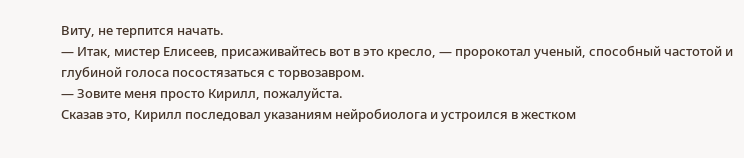Виту, не терпится начать.
— Итак, мистер Елисеев, присаживайтесь вот в это кресло, — пророкотал ученый, способный частотой и глубиной голоса посостязаться с торвозавром.
— Зовите меня просто Кирилл, пожалуйста.
Сказав это, Кирилл последовал указаниям нейробиолога и устроился в жестком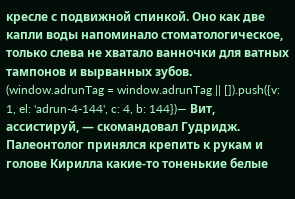кресле с подвижной спинкой. Оно как две капли воды напоминало стоматологическое, только слева не хватало ванночки для ватных тампонов и вырванных зубов.
(window.adrunTag = window.adrunTag || []).push({v: 1, el: 'adrun-4-144', c: 4, b: 144})— Вит, ассистируй, — скомандовал Гудридж.
Палеонтолог принялся крепить к рукам и голове Кирилла какие-то тоненькие белые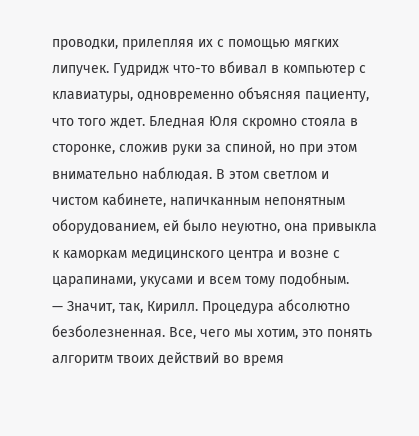проводки, прилепляя их с помощью мягких липучек. Гудридж что-то вбивал в компьютер с клавиатуры, одновременно объясняя пациенту, что того ждет. Бледная Юля скромно стояла в сторонке, сложив руки за спиной, но при этом внимательно наблюдая. В этом светлом и чистом кабинете, напичканным непонятным оборудованием, ей было неуютно, она привыкла к каморкам медицинского центра и возне с царапинами, укусами и всем тому подобным.
— Значит, так, Кирилл. Процедура абсолютно безболезненная. Все, чего мы хотим, это понять алгоритм твоих действий во время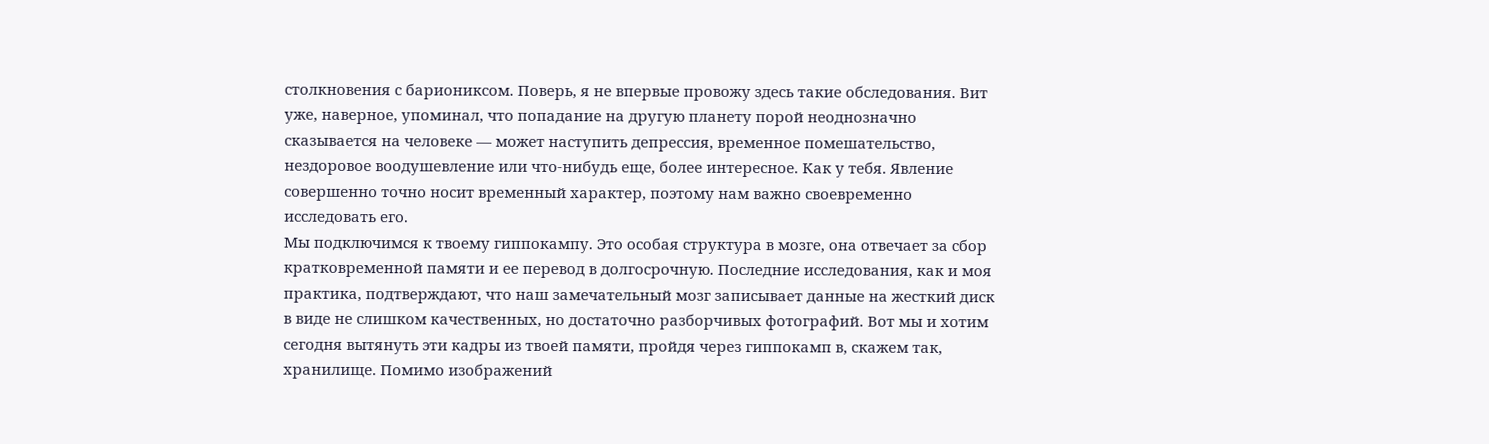столкновения с бариониксом. Поверь, я не впервые провожу здесь такие обследования. Вит уже, наверное, упоминал, что попадание на другую планету порой неоднозначно сказывается на человеке — может наступить депрессия, временное помешательство, нездоровое воодушевление или что-нибудь еще, более интересное. Как у тебя. Явление совершенно точно носит временный характер, поэтому нам важно своевременно исследовать его.
Мы подключимся к твоему гиппокампу. Это особая структура в мозге, она отвечает за сбор кратковременной памяти и ее перевод в долгосрочную. Последние исследования, как и моя практика, подтверждают, что наш замечательный мозг записывает данные на жесткий диск в виде не слишком качественных, но достаточно разборчивых фотографий. Вот мы и хотим сегодня вытянуть эти кадры из твоей памяти, пройдя через гиппокамп в, скажем так, хранилище. Помимо изображений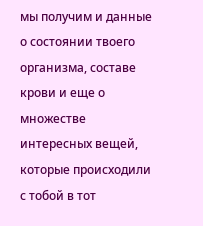мы получим и данные о состоянии твоего организма, составе крови и еще о множестве интересных вещей, которые происходили с тобой в тот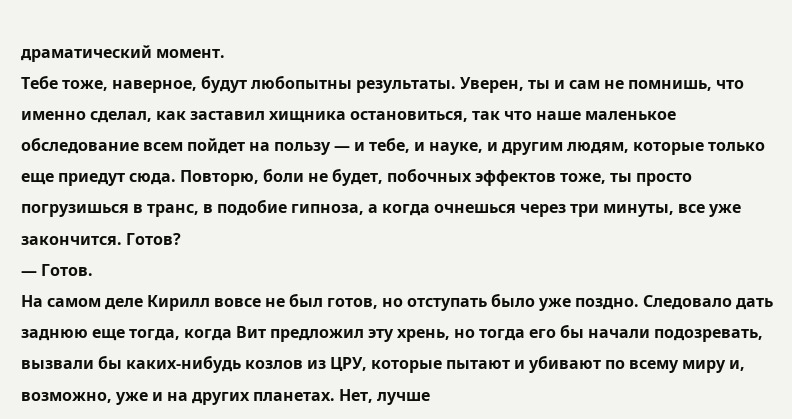драматический момент.
Тебе тоже, наверное, будут любопытны результаты. Уверен, ты и сам не помнишь, что именно сделал, как заставил хищника остановиться, так что наше маленькое обследование всем пойдет на пользу — и тебе, и науке, и другим людям, которые только еще приедут сюда. Повторю, боли не будет, побочных эффектов тоже, ты просто погрузишься в транс, в подобие гипноза, а когда очнешься через три минуты, все уже закончится. Готов?
— Готов.
На самом деле Кирилл вовсе не был готов, но отступать было уже поздно. Следовало дать заднюю еще тогда, когда Вит предложил эту хрень, но тогда его бы начали подозревать, вызвали бы каких-нибудь козлов из ЦРУ, которые пытают и убивают по всему миру и, возможно, уже и на других планетах. Нет, лучше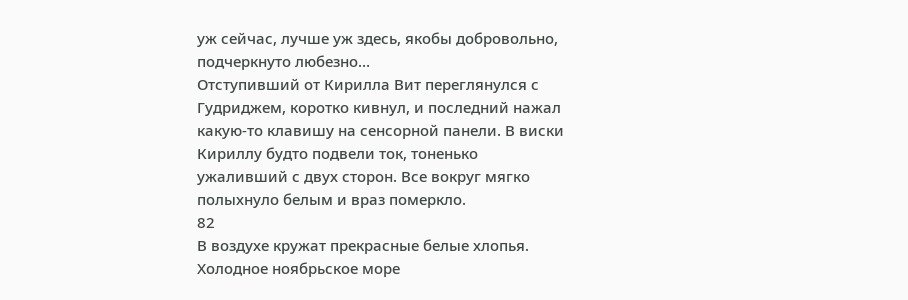уж сейчас, лучше уж здесь, якобы добровольно, подчеркнуто любезно…
Отступивший от Кирилла Вит переглянулся с Гудриджем, коротко кивнул, и последний нажал какую-то клавишу на сенсорной панели. В виски Кириллу будто подвели ток, тоненько ужаливший с двух сторон. Все вокруг мягко полыхнуло белым и враз померкло.
82
В воздухе кружат прекрасные белые хлопья. Холодное ноябрьское море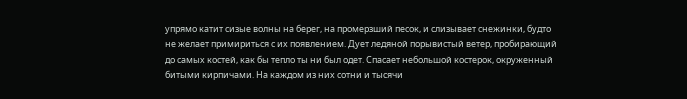упрямо катит сизые волны на берег, на промерзший песок, и слизывает снежинки, будто не желает примириться с их появлением. Дует ледяной порывистый ветер, пробирающий до самых костей, как бы тепло ты ни был одет. Спасает небольшой костерок, окруженный битыми кирпичами. На каждом из них сотни и тысячи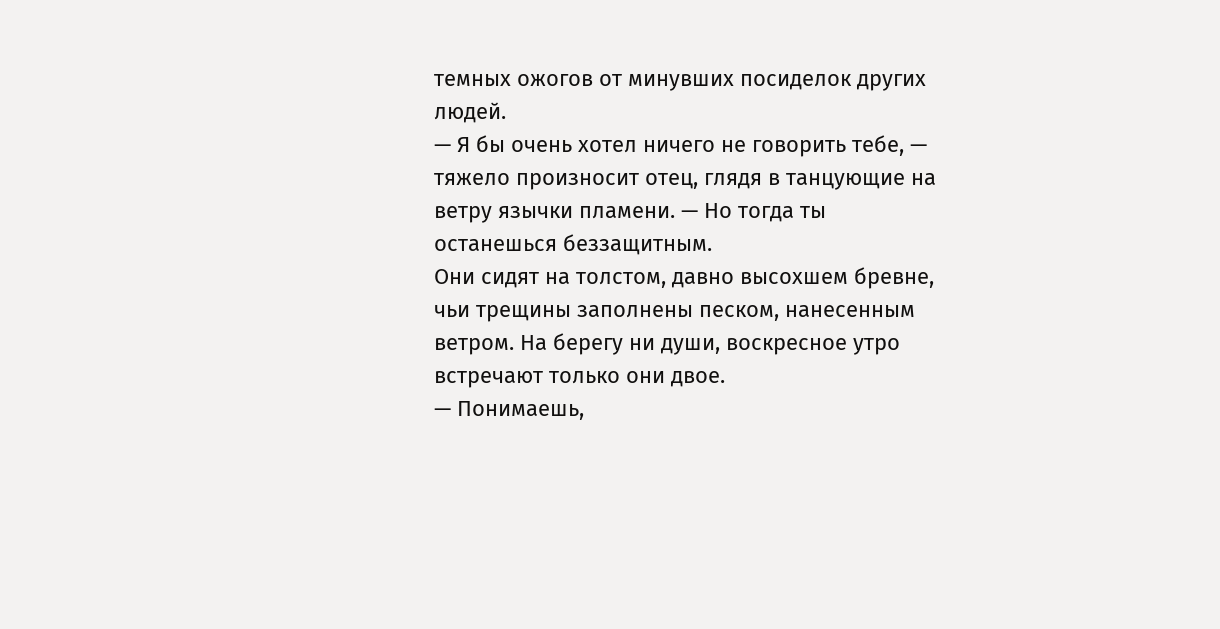темных ожогов от минувших посиделок других людей.
— Я бы очень хотел ничего не говорить тебе, — тяжело произносит отец, глядя в танцующие на ветру язычки пламени. — Но тогда ты останешься беззащитным.
Они сидят на толстом, давно высохшем бревне, чьи трещины заполнены песком, нанесенным ветром. На берегу ни души, воскресное утро встречают только они двое.
— Понимаешь,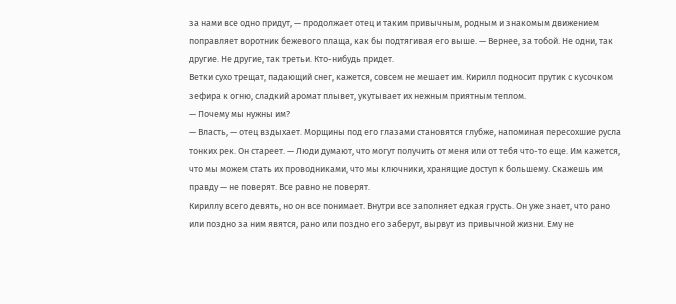за нами все одно придут, — продолжает отец и таким привычным, родным и знакомым движением поправляет воротник бежевого плаща, как бы подтягивая его выше. — Вернее, за тобой. Не одни, так другие. Не другие, так третьи. Кто-нибудь придет.
Ветки сухо трещат, падающий снег, кажется, совсем не мешает им. Кирилл подносит прутик с кусочком зефира к огню, сладкий аромат плывет, укутывает их нежным приятным теплом.
— Почему мы нужны им?
— Власть, — отец вздыхает. Морщины под его глазами становятся глубже, напоминая пересохшие русла тонких рек. Он стареет. — Люди думают, что могут получить от меня или от тебя что-то еще. Им кажется, что мы можем стать их проводниками, что мы ключники, хранящие доступ к большему. Скажешь им правду — не поверят. Все равно не поверят.
Кириллу всего девять, но он все понимает. Внутри все заполняет едкая грусть. Он уже знает, что рано или поздно за ним явятся, рано или поздно его заберут, вырвут из привычной жизни. Ему не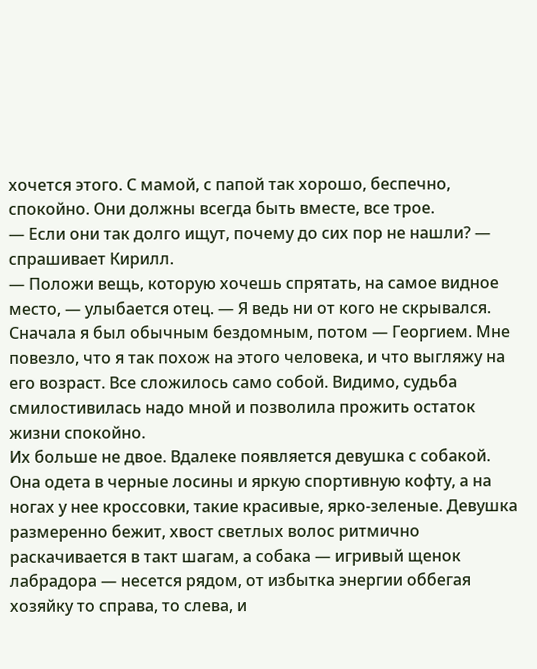хочется этого. С мамой, с папой так хорошо, беспечно, спокойно. Они должны всегда быть вместе, все трое.
— Если они так долго ищут, почему до сих пор не нашли? — спрашивает Кирилл.
— Положи вещь, которую хочешь спрятать, на самое видное место, — улыбается отец. — Я ведь ни от кого не скрывался. Сначала я был обычным бездомным, потом — Георгием. Мне повезло, что я так похож на этого человека, и что выгляжу на его возраст. Все сложилось само собой. Видимо, судьба смилостивилась надо мной и позволила прожить остаток жизни спокойно.
Их больше не двое. Вдалеке появляется девушка с собакой. Она одета в черные лосины и яркую спортивную кофту, а на ногах у нее кроссовки, такие красивые, ярко-зеленые. Девушка размеренно бежит, хвост светлых волос ритмично раскачивается в такт шагам, а собака — игривый щенок лабрадора — несется рядом, от избытка энергии оббегая хозяйку то справа, то слева, и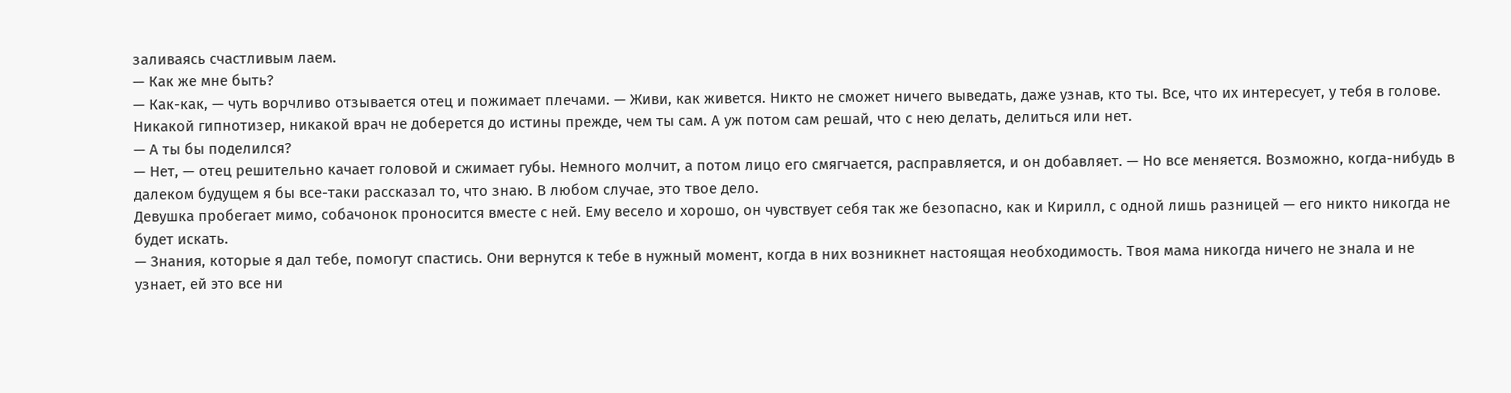заливаясь счастливым лаем.
— Как же мне быть?
— Как-как, — чуть ворчливо отзывается отец и пожимает плечами. — Живи, как живется. Никто не сможет ничего выведать, даже узнав, кто ты. Все, что их интересует, у тебя в голове. Никакой гипнотизер, никакой врач не доберется до истины прежде, чем ты сам. А уж потом сам решай, что с нею делать, делиться или нет.
— А ты бы поделился?
— Нет, — отец решительно качает головой и сжимает губы. Немного молчит, а потом лицо его смягчается, расправляется, и он добавляет. — Но все меняется. Возможно, когда-нибудь в далеком будущем я бы все-таки рассказал то, что знаю. В любом случае, это твое дело.
Девушка пробегает мимо, собачонок проносится вместе с ней. Ему весело и хорошо, он чувствует себя так же безопасно, как и Кирилл, с одной лишь разницей — его никто никогда не будет искать.
— Знания, которые я дал тебе, помогут спастись. Они вернутся к тебе в нужный момент, когда в них возникнет настоящая необходимость. Твоя мама никогда ничего не знала и не узнает, ей это все ни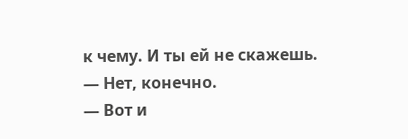к чему. И ты ей не скажешь.
— Нет, конечно.
— Вот и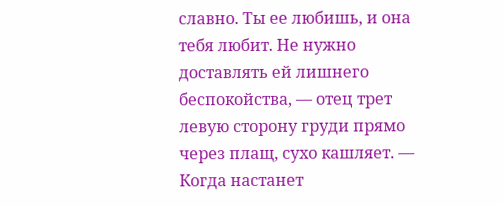славно. Ты ее любишь, и она тебя любит. Не нужно доставлять ей лишнего беспокойства, — отец трет левую сторону груди прямо через плащ, сухо кашляет. — Когда настанет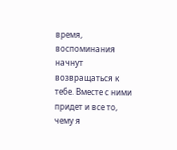время, воспоминания начнут возвращаться к тебе. Вместе с ними придет и все то, чему я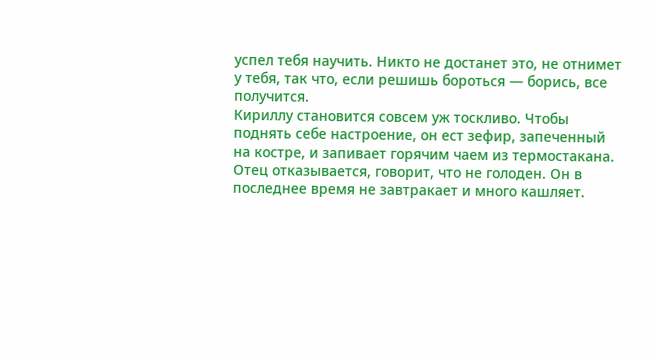успел тебя научить. Никто не достанет это, не отнимет у тебя, так что, если решишь бороться — борись, все получится.
Кириллу становится совсем уж тоскливо. Чтобы поднять себе настроение, он ест зефир, запеченный на костре, и запивает горячим чаем из термостакана. Отец отказывается, говорит, что не голоден. Он в последнее время не завтракает и много кашляет.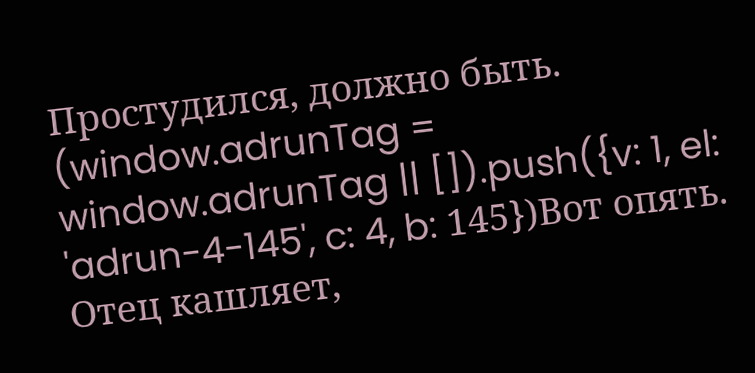Простудился, должно быть.
(window.adrunTag = window.adrunTag || []).push({v: 1, el: 'adrun-4-145', c: 4, b: 145})Вот опять. Отец кашляет,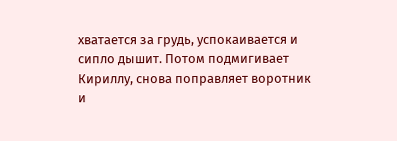хватается за грудь, успокаивается и сипло дышит. Потом подмигивает Кириллу, снова поправляет воротник и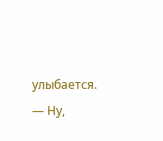улыбается.
— Ну,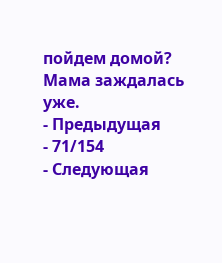пойдем домой? Мама заждалась уже.
- Предыдущая
- 71/154
- Следующая